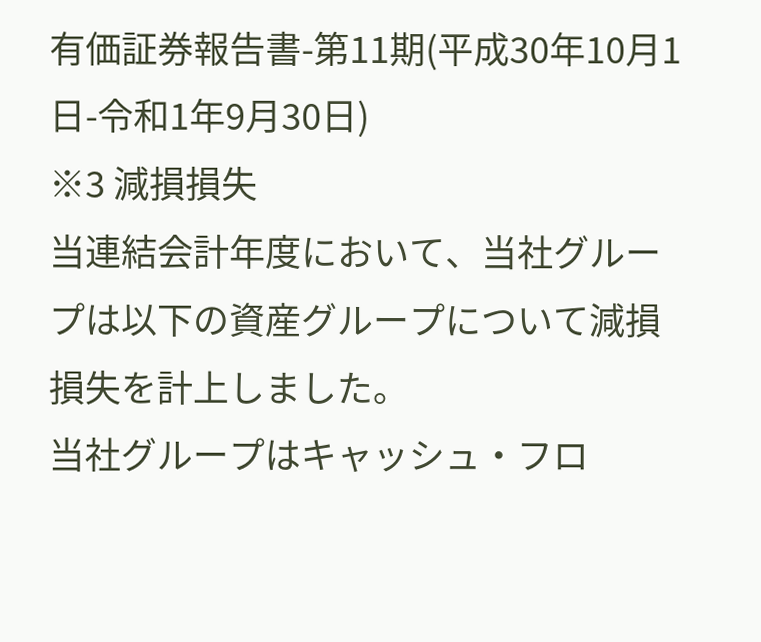有価証券報告書-第11期(平成30年10月1日-令和1年9月30日)
※3 減損損失
当連結会計年度において、当社グループは以下の資産グループについて減損損失を計上しました。
当社グループはキャッシュ・フロ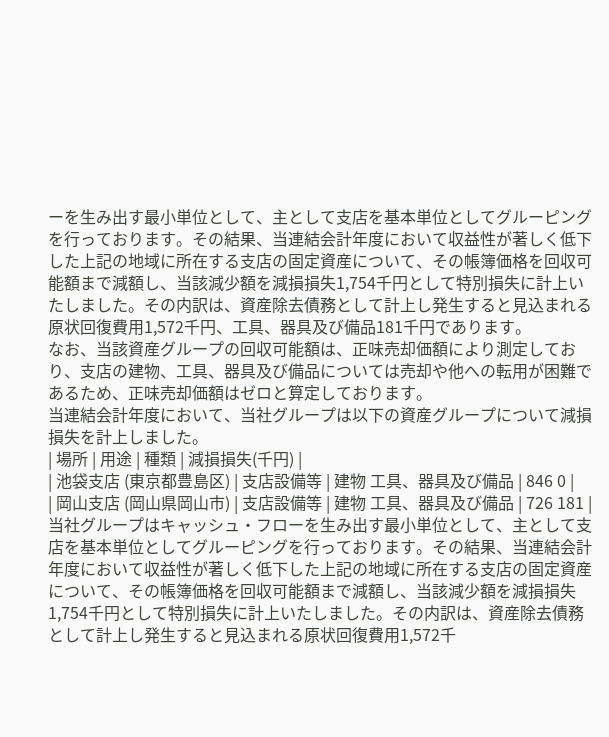ーを生み出す最小単位として、主として支店を基本単位としてグルーピングを行っております。その結果、当連結会計年度において収益性が著しく低下した上記の地域に所在する支店の固定資産について、その帳簿価格を回収可能額まで減額し、当該減少額を減損損失1,754千円として特別損失に計上いたしました。その内訳は、資産除去債務として計上し発生すると見込まれる原状回復費用1,572千円、工具、器具及び備品181千円であります。
なお、当該資産グループの回収可能額は、正味売却価額により測定しており、支店の建物、工具、器具及び備品については売却や他への転用が困難であるため、正味売却価額はゼロと算定しております。
当連結会計年度において、当社グループは以下の資産グループについて減損損失を計上しました。
| 場所 | 用途 | 種類 | 減損損失(千円) |
| 池袋支店 (東京都豊島区) | 支店設備等 | 建物 工具、器具及び備品 | 846 0 |
| 岡山支店 (岡山県岡山市) | 支店設備等 | 建物 工具、器具及び備品 | 726 181 |
当社グループはキャッシュ・フローを生み出す最小単位として、主として支店を基本単位としてグルーピングを行っております。その結果、当連結会計年度において収益性が著しく低下した上記の地域に所在する支店の固定資産について、その帳簿価格を回収可能額まで減額し、当該減少額を減損損失1,754千円として特別損失に計上いたしました。その内訳は、資産除去債務として計上し発生すると見込まれる原状回復費用1,572千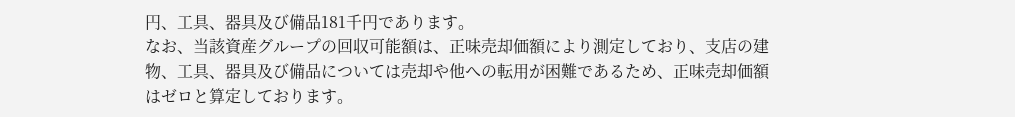円、工具、器具及び備品181千円であります。
なお、当該資産グループの回収可能額は、正味売却価額により測定しており、支店の建物、工具、器具及び備品については売却や他への転用が困難であるため、正味売却価額はゼロと算定しております。